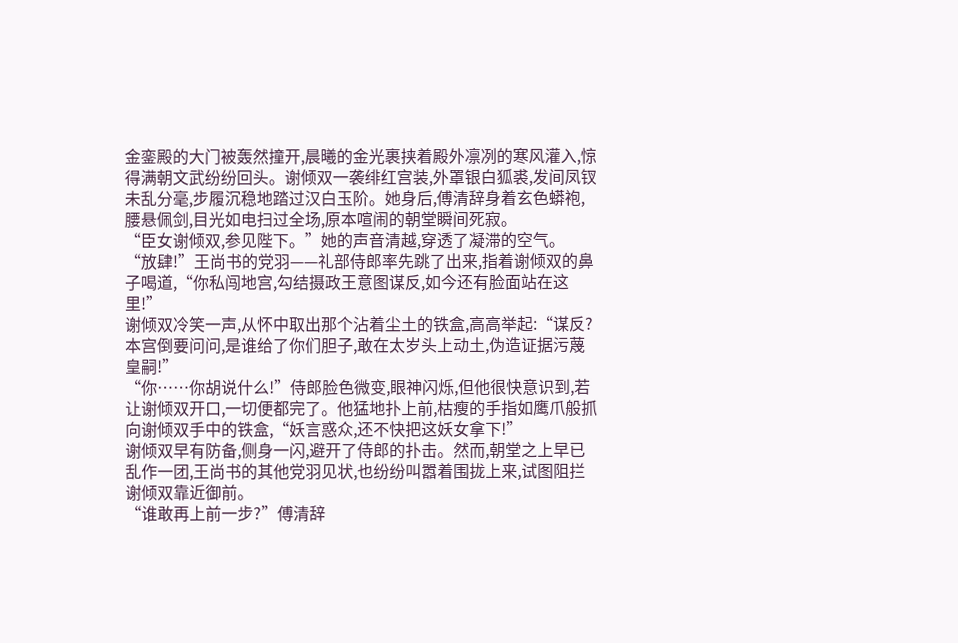金銮殿的大门被轰然撞开,晨曦的金光裹挟着殿外凛冽的寒风灌入,惊得满朝文武纷纷回头。谢倾双一袭绯红宫装,外罩银白狐裘,发间凤钗未乱分毫,步履沉稳地踏过汉白玉阶。她身后,傅清辞身着玄色蟒袍,腰悬佩剑,目光如电扫过全场,原本喧闹的朝堂瞬间死寂。
“臣女谢倾双,参见陛下。”她的声音清越,穿透了凝滞的空气。
“放肆!”王尚书的党羽——礼部侍郎率先跳了出来,指着谢倾双的鼻子喝道,“你私闯地宫,勾结摄政王意图谋反,如今还有脸面站在这里!”
谢倾双冷笑一声,从怀中取出那个沾着尘土的铁盒,高高举起:“谋反?本宫倒要问问,是谁给了你们胆子,敢在太岁头上动土,伪造证据污蔑皇嗣!”
“你……你胡说什么!”侍郎脸色微变,眼神闪烁,但他很快意识到,若让谢倾双开口,一切便都完了。他猛地扑上前,枯瘦的手指如鹰爪般抓向谢倾双手中的铁盒,“妖言惑众,还不快把这妖女拿下!”
谢倾双早有防备,侧身一闪,避开了侍郎的扑击。然而,朝堂之上早已乱作一团,王尚书的其他党羽见状,也纷纷叫嚣着围拢上来,试图阻拦谢倾双靠近御前。
“谁敢再上前一步?”傅清辞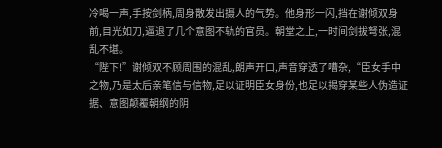冷喝一声,手按剑柄,周身散发出摄人的气势。他身形一闪,挡在谢倾双身前,目光如刀,逼退了几个意图不轨的官员。朝堂之上,一时间剑拔弩张,混乱不堪。
“陛下!”谢倾双不顾周围的混乱,朗声开口,声音穿透了嘈杂,“臣女手中之物,乃是太后亲笔信与信物,足以证明臣女身份,也足以揭穿某些人伪造证据、意图颠覆朝纲的阴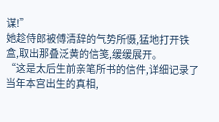谋!”
她趁侍郎被傅清辞的气势所慑,猛地打开铁盒,取出那叠泛黄的信笺,缓缓展开。
“这是太后生前亲笔所书的信件,详细记录了当年本宫出生的真相,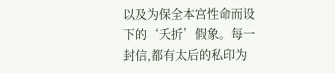以及为保全本宫性命而设下的‘夭折’假象。每一封信,都有太后的私印为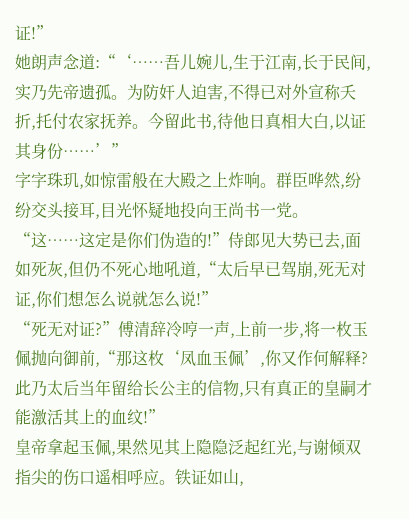证!”
她朗声念道:“‘……吾儿婉儿,生于江南,长于民间,实乃先帝遗孤。为防奸人迫害,不得已对外宣称夭折,托付农家抚养。今留此书,待他日真相大白,以证其身份……’”
字字珠玑,如惊雷般在大殿之上炸响。群臣哗然,纷纷交头接耳,目光怀疑地投向王尚书一党。
“这……这定是你们伪造的!”侍郎见大势已去,面如死灰,但仍不死心地吼道,“太后早已驾崩,死无对证,你们想怎么说就怎么说!”
“死无对证?”傅清辞冷哼一声,上前一步,将一枚玉佩抛向御前,“那这枚‘凤血玉佩’,你又作何解释?此乃太后当年留给长公主的信物,只有真正的皇嗣才能激活其上的血纹!”
皇帝拿起玉佩,果然见其上隐隐泛起红光,与谢倾双指尖的伤口遥相呼应。铁证如山,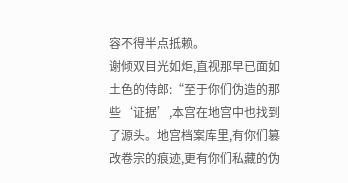容不得半点抵赖。
谢倾双目光如炬,直视那早已面如土色的侍郎:“至于你们伪造的那些‘证据’,本宫在地宫中也找到了源头。地宫档案库里,有你们篡改卷宗的痕迹,更有你们私藏的伪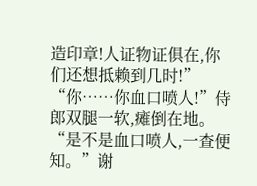造印章!人证物证俱在,你们还想抵赖到几时!”
“你……你血口喷人!”侍郎双腿一软,瘫倒在地。
“是不是血口喷人,一查便知。”谢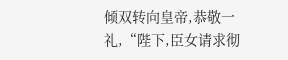倾双转向皇帝,恭敬一礼,“陛下,臣女请求彻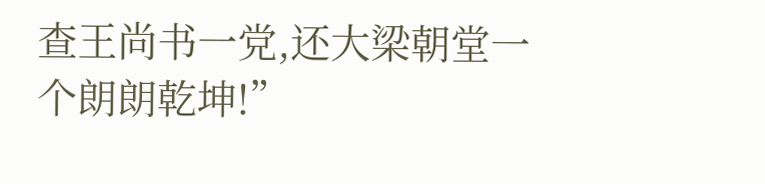查王尚书一党,还大梁朝堂一个朗朗乾坤!”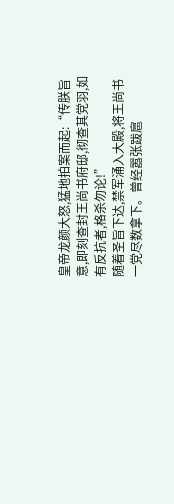皇帝龙颜大怒,猛地拍案而起:“传朕旨意,即刻查封王尚书府邸,彻查其党羽,如有反抗者,格杀勿论!”
随着圣旨下达,禁军涌入大殿,将王尚书一党尽数拿下。曾经嚣张跋扈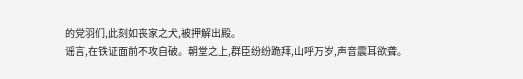的党羽们,此刻如丧家之犬,被押解出殿。
谣言,在铁证面前不攻自破。朝堂之上,群臣纷纷跪拜,山呼万岁,声音震耳欲聋。